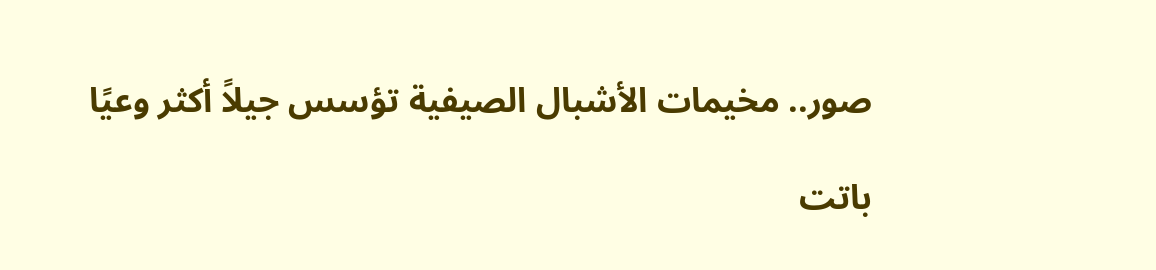صور.. مخيمات الأشبال الصيفية تؤسس جيلاً أكثر وعيًا

باتت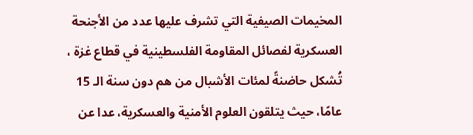المخيمات الصيفية التي تشرف عليها عدد من الأجنحة العسكرية لفصائل المقاومة الفلسطينية في قطاع غزة ، تُشكل حاضنةً لمئات الأشبال من هم دون سنة الـ 15 عامًا، حيث يتلقون العلوم الأمنية والعسكرية، عدا عن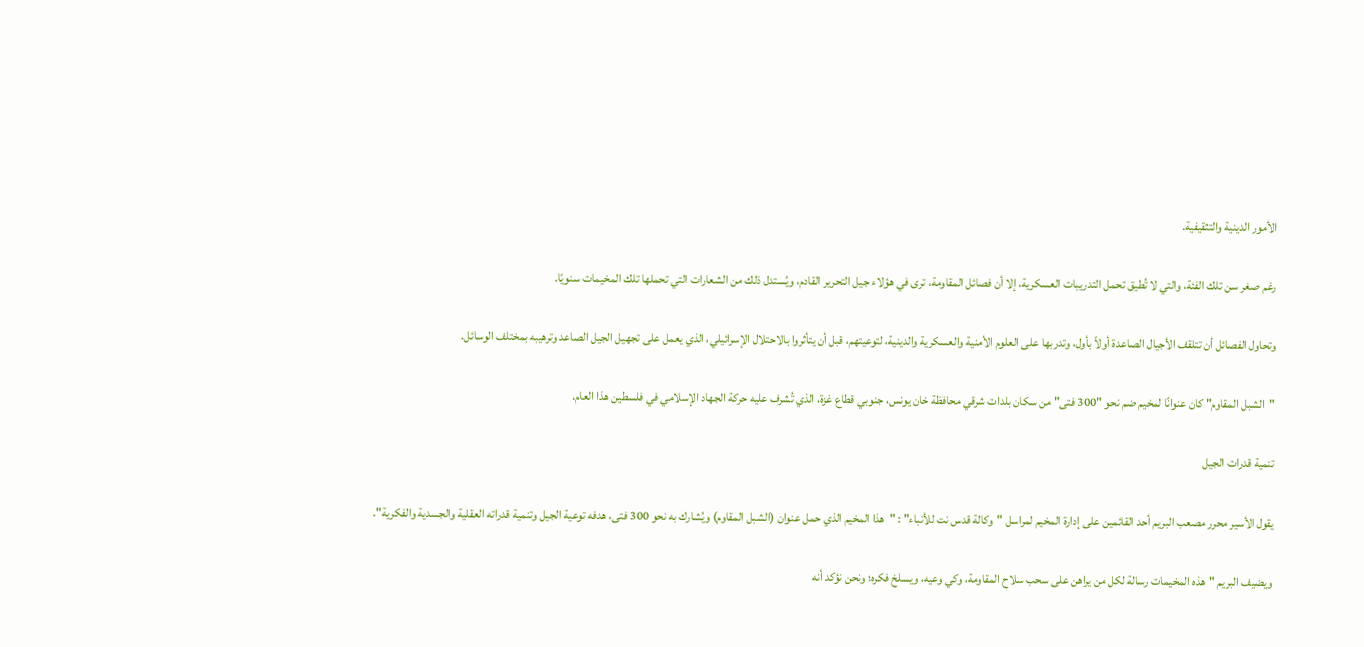الأمور الدينية والتثقيفية.

رغم صغر سن تلك الفئة، والتي لا تُطيق تحمل التدريبات العسكرية، إلا أن فصائل المقاومة، ترى في هؤلاء جيل التحرير القادم، ويُستدل ذلك من الشعارات التي تحملها تلك المخيمات سنويًا.

وتحاول الفصائل أن تتلقف الأجيال الصاعدة أولاً بأول، وتدربها على العلوم الأمنية والعسكرية والدينية، لتوعيتهم، قبل أن يتأثروا بالاحتلال الإسرائيلي، الذي يعمل على تجهيل الجيل الصاعد وترهيبه بمختلف الوسائل.

"الشبل المقاوم" كان عنوانًا لمخيم ضم نحو "300 فتى" من سكان بلدات شرقي محافظة خان يونس، جنوبي قطاع غزة، الذي تُشرف عليه حركة الجهاد الإسلامي في فلسطين هذا العام.

تنمية قدرات الجيل

يقول الأسير محرر مصعب البريم أحد القائمين على إدارة المخيم لمراسل "وكالة قدس نت للأنباء" : "هذا المخيم الذي حمل عنوان (الشبل المقاوم) ويُشارك به نحو 300 فتى، هدفه توعية الجيل وتنمية قدراته العقلية والجسدية والفكرية".

ويضيف البريم "هذه المخيمات رسالة لكل من يراهن على سحب سلاح المقاومة، وكي وعيه، ويسلخ فكره؛ ونحن نؤكد أنه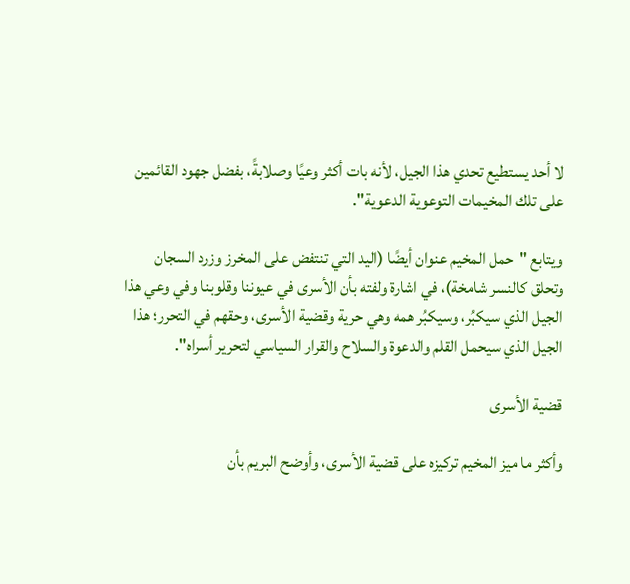لا أحد يستطيع تحدي هذا الجيل، لأنه بات أكثر وعيًا وصلابةً، بفضل جهود القائمين على تلك المخيمات التوعوية الدعوية".

ويتابع "حمل المخيم عنوان أيضًا (اليد التي تنتفض على المخرز وزرد السجان وتحلق كالنسر شامخة)، في اشارة ولفته بأن الأسرى في عيوننا وقلوبنا وفي وعي هذا الجيل الذي سيكبُر، وسيكبُر همه وهي حرية وقضية الأسرى، وحقهم في التحرر؛ هذا الجيل الذي سيحمل القلم والدعوة والسلاح والقرار السياسي لتحرير أسراه".

قضية الأسرى

وأكثر ما ميز المخيم تركيزه على قضية الأسرى، وأوضح البريم بأن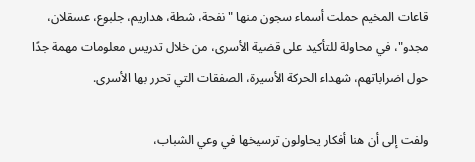قاعات المخيم حملت أسماء سجون منها "نفحة، شطة، هداريم، جلبوع، عسقلان، مجدو"، في محاولة للتأكيد على قضية الأسرى، من خلال تدريس معلومات مهمة جدًا حول اضراباتهم، شهداء الحركة الأسيرة، الصفقات التي تحرر بها الأسرى.

ولفت إلى أن هنا أفكار يحاولون ترسيخها في وعي الشباب،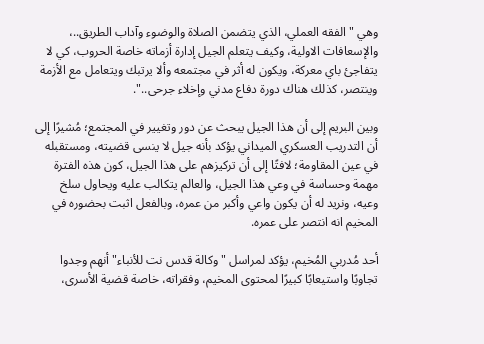وهي "الفقه العملي، الذي يتضمن الصلاة والوضوء وآداب الطريق..، والإسعافات الاولية، وكيف يتعلم الجيل إدارة أزماته خاصة الحروب، كي لا يتفاجئ باي معركة، ويكون له أثر في مجتمعه وألا يرتبك ويتعامل مع الأزمة وينتصر، كذلك هناك دورة دفاع مدني وإخلاء جرحى..".

وبين البريم إلى أن هذا الجيل يبحث عن دور وتغيير في المجتمع؛ مُشيرًا إلى أن التدريب العسكري الميداني يؤكد بأنه جيل لا ينسى قضيته، ومستقبله في عين المقاومة؛ لافتًا إلى أن تركيزهم على هذا الجيل، كون هذه الفترة مهمة وحساسة في وعي هذا الجيل، والعالم يتكالب عليه ويحاول سلخ وعيه، ونريد له أن يكون واعي وأكبر من عمره، وبالفعل اثبت بحضوره في المخيم انه انتصر على عمره.

أحد مُدربي المُخيم، يؤكد لمراسل "وكالة قدس نت للأنباء" أنهم وجدوا تجاوبًا واستيعابًا كبيرًا لمحتوى المخيم، وفقراته، خاصة قضية الأسرى،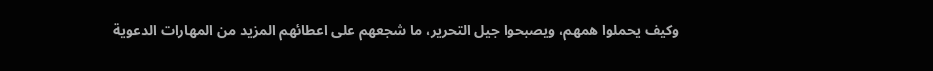وكيف يحملوا همهم، ويصبحوا جيل التحرير، ما شجعهم على اعطائهم المزيد من المهارات الدعوية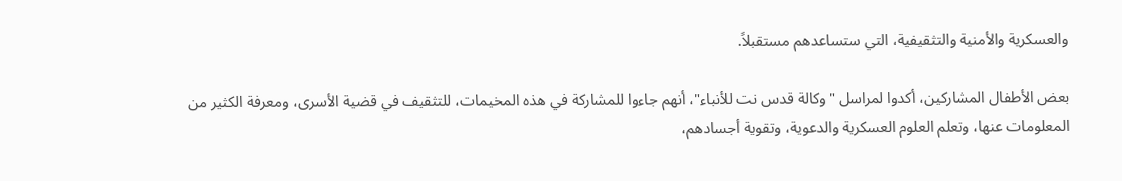والعسكرية والأمنية والتثقيفية، التي ستساعدهم مستقبلاً.

بعض الأطفال المشاركين، أكدوا لمراسل "وكالة قدس نت للأنباء"، أنهم جاءوا للمشاركة في هذه المخيمات، للتثقيف في قضية الأسرى، ومعرفة الكثير من المعلومات عنها، وتعلم العلوم العسكرية والدعوية، وتقوية أجسادهم،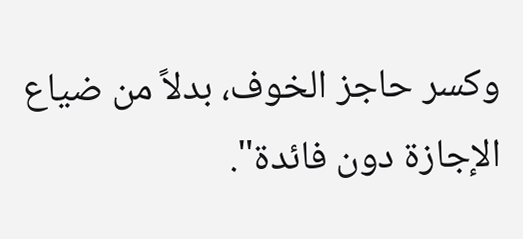وكسر حاجز الخوف، بدلاً من ضياع الإجازة دون فائدة".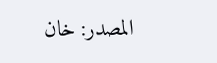المصدر: خان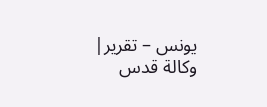يونس – تقرير| وكالة قدس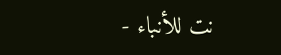نت للأنباء -